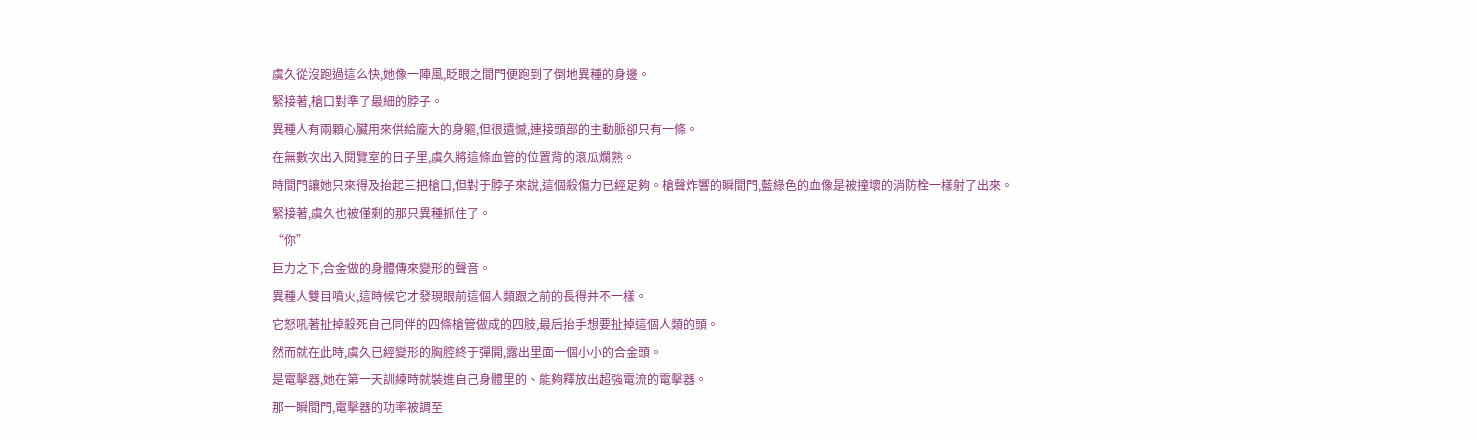虞久從沒跑過這么快,她像一陣風,眨眼之間門便跑到了倒地異種的身邊。
緊接著,槍口對準了最細的脖子。
異種人有兩顆心臟用來供給龐大的身軀,但很遺憾,連接頭部的主動脈卻只有一條。
在無數次出入閱覽室的日子里,虞久將這條血管的位置背的滾瓜爛熟。
時間門讓她只來得及抬起三把槍口,但對于脖子來說,這個殺傷力已經足夠。槍聲炸響的瞬間門,藍綠色的血像是被撞壞的消防栓一樣射了出來。
緊接著,虞久也被僅剩的那只異種抓住了。
“你”
巨力之下,合金做的身體傳來變形的聲音。
異種人雙目噴火,這時候它才發現眼前這個人類跟之前的長得并不一樣。
它怒吼著扯掉殺死自己同伴的四條槍管做成的四肢,最后抬手想要扯掉這個人類的頭。
然而就在此時,虞久已經變形的胸腔終于彈開,露出里面一個小小的合金頭。
是電擊器,她在第一天訓練時就裝進自己身體里的、能夠釋放出超強電流的電擊器。
那一瞬間門,電擊器的功率被調至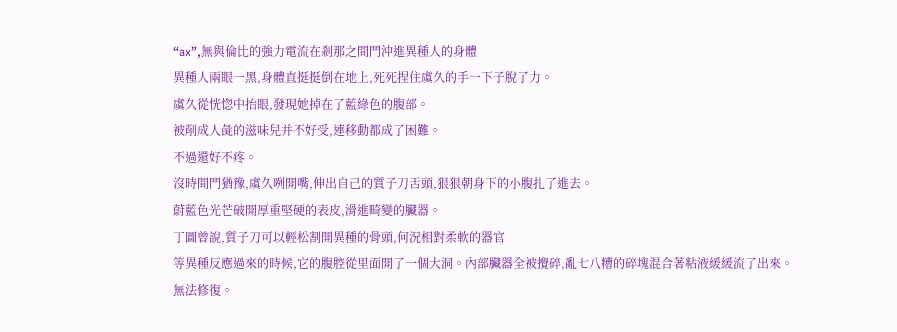“ax”,無與倫比的強力電流在剎那之間門沖進異種人的身體
異種人兩眼一黑,身體直挺挺倒在地上,死死捏住虞久的手一下子脫了力。
虞久從恍惚中抬眼,發現她掉在了藍綠色的腹部。
被削成人彘的滋味兒并不好受,連移動都成了困難。
不過還好不疼。
沒時間門猶豫,虞久咧開嘴,伸出自己的質子刀舌頭,狠狠朝身下的小腹扎了進去。
蔚藍色光芒破開厚重堅硬的表皮,滑進畸變的臟器。
丁圖曾說,質子刀可以輕松割開異種的骨頭,何況相對柔軟的器官
等異種反應過來的時候,它的腹腔從里面開了一個大洞。內部臟器全被攪碎,亂七八糟的碎塊混合著粘液緩緩流了出來。
無法修復。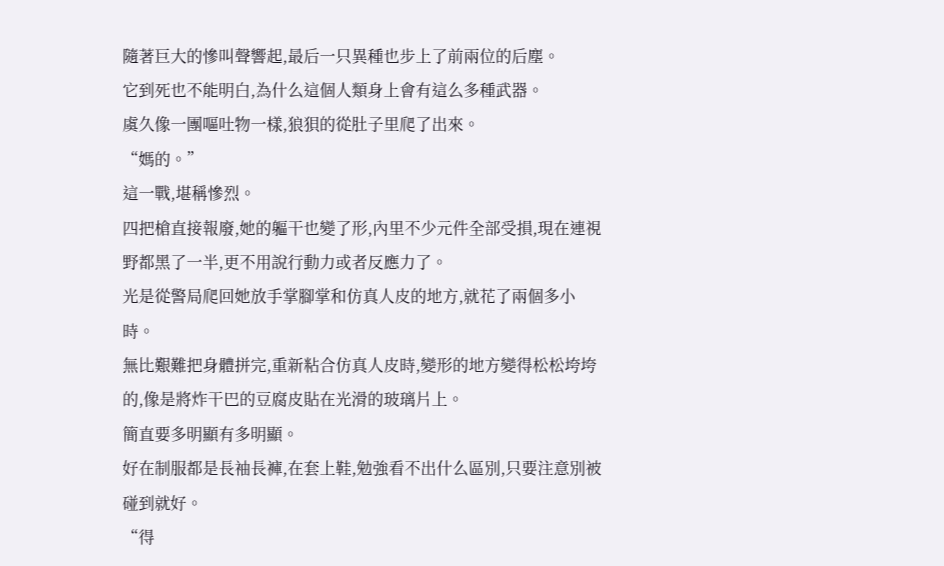隨著巨大的慘叫聲響起,最后一只異種也步上了前兩位的后塵。
它到死也不能明白,為什么這個人類身上會有這么多種武器。
虞久像一團嘔吐物一樣,狼狽的從肚子里爬了出來。
“媽的。”
這一戰,堪稱慘烈。
四把槍直接報廢,她的軀干也變了形,內里不少元件全部受損,現在連視野都黑了一半,更不用說行動力或者反應力了。
光是從警局爬回她放手掌腳掌和仿真人皮的地方,就花了兩個多小時。
無比艱難把身體拼完,重新粘合仿真人皮時,變形的地方變得松松垮垮的,像是將炸干巴的豆腐皮貼在光滑的玻璃片上。
簡直要多明顯有多明顯。
好在制服都是長袖長褲,在套上鞋,勉強看不出什么區別,只要注意別被碰到就好。
“得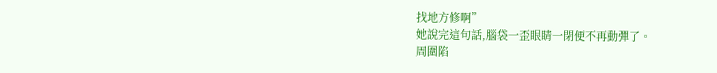找地方修啊”
她說完這句話,腦袋一歪眼睛一閉便不再動彈了。
周圍陷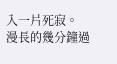入一片死寂。
漫長的幾分鐘過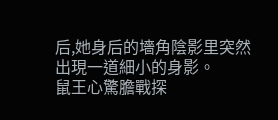后,她身后的墻角陰影里突然出現一道細小的身影。
鼠王心驚膽戰探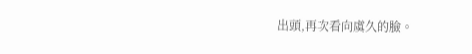出頭,再次看向虞久的臉。